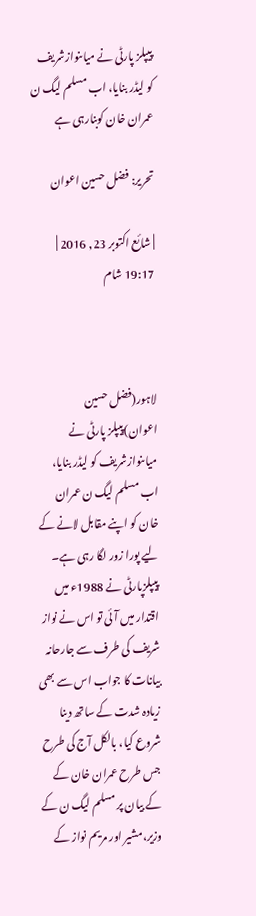پیپلز پارٹی نے میاںنوازشریف کو لیڈر بنایا، اب مسلم لیگ ن عمران خان کوبنارہی ہے

تحریر: فضل حسین اعوان

| شائع اکتوبر 23, 2016 | 19:17 شام



لاہور(فضل حسین اعوان)پیپلز پارٹی نے میاںنوازشریف کو لیڈر بنایا، اب مسلم لیگ ن عمران خان کو اپنے مقابل لانے کے لیے پورا زور لگا رہی ہے۔ پیپلزپارٹی نے 1988ء میں اقتدار میں آئی تو اس نے نواز شریف کی طرف سے جارحانہ بیانات کا جواب اس سے بھی زیادہ شدت کے ساتھ دینا شروع کیا، بالکل آج کی طرح جس طرح عمران خان کے کے بیان پر مسلم لیگ ن کے وزیر،مشیر اور مریم نواز کے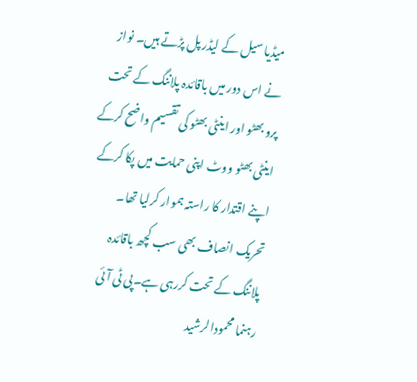میڈیا سیل کے لیڈر پل پڑتے ہیں۔ نواز نے اس دور میں باقائدہ پلاننگ کے تحت پرو بھٹو اور اینٹی بھٹو کی تقسیم واضح کرکے اینٹی بھٹو ووٹ اپنی حمایت میں پکا کرکے اپنے اقتدار کا راستہ ہموار کرلیا تھا۔ تحریک انصاف بھی سب کچھ باقائدہ پلاننگ کے تحت کررہی ہے۔پی ٹی آئی رہنما محمودالرشید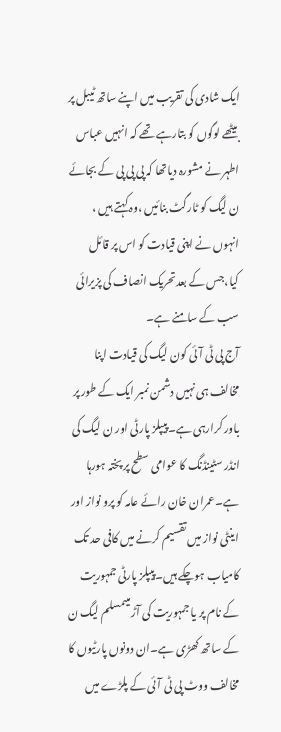ایک شادی کی تقریب میں اپنے ساتھ ٹیبل پر بیٹھے لوگوں کو بتارہے تھے کہ انہیں عباس اطہر نے مشورہ دیاتھا کہ پی پی پی کے بجائے ن لیگ کو ٹارگٹ بنائیں ،وہ کہتے ہیں ، انہوں نے اپنی قیادت کو اس پر قائل کیا،جس کے بعدتحریک انصاف کی پزیرائی سب کے سامنے ہے۔
آج پی ٹی آئی کون لیگ کی قیادت اپنا مخالف ہی نہیں دشمن نمبر ایک کے طور پر باور کرارہی ہے۔پیپلز پارٹی اور ن لیگ کی انڈر سٹینڈنگ کا عوامی سطح پر پختہ ہورہا ہے۔عمران خان رائے عامہ کو پرو نواز اور اینٹی نواز میں تقسیم کرنے میں کافی حد تک کامیاب ہوچکے ہیں۔پیپلز پارٹی جمہوریت کے نام پر یا جمہوریت کی آڑ میںمسلم لیگ ن کے ساتھ کھڑی ہے۔ان دونوں پارٹیوں کا مخالف ووٹ پی ٹی آئی کے پلڑے میں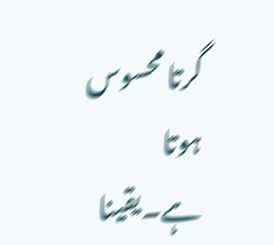گرتا محسوس ہوتا ہے۔یقینا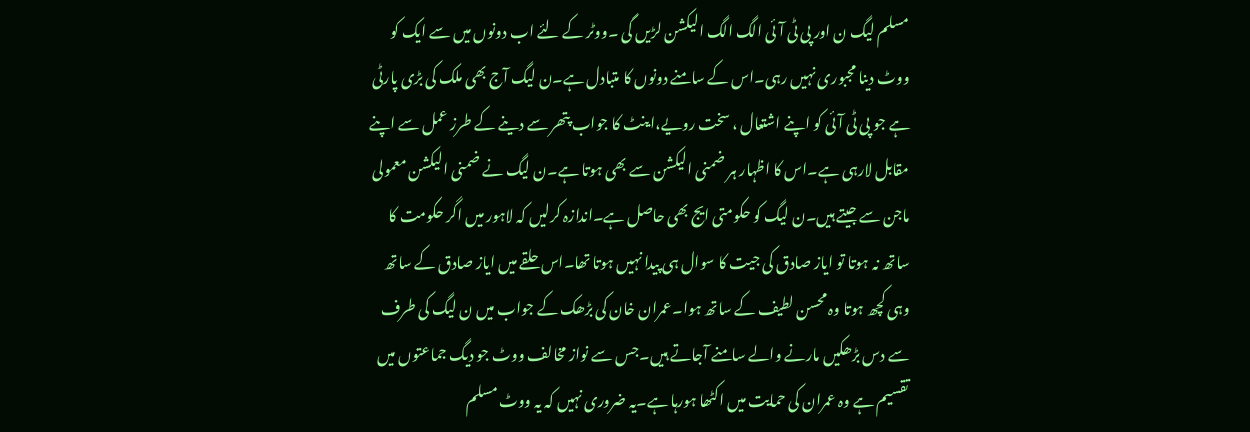مسلم لیگ ن اور پی ٹی آئی الگ الگ الیکشن لڑیں گی ۔ووٹر کے لئے اب دونوں میں سے ایک کو ووٹ دینا مجبوری نہیں رہی۔اس کے سامنے دونوں کا متبادل ہے۔ن لیگ آج بھی ملک کی بڑی پارٹی ہے جو پی ٹی آئی کو اپنے اشتعال ، سخت رویے،اینٹ کا جواب پتھر سے دینے کے طرز عمل سے اپنے مقابل لارہی ہے۔اس کا اظہار ہر ضمنی الیکشن سے بھی ہوتا ہے۔ن لیگ نے ضمنی الیکشن معمولی ماجن سے جیتے ہیں۔ن لیگ کو حکومتی ایج بھی حاصل ہے۔اندازہ کرلیں کہ لاہور میں اگر حکومت کا ساتھ نہ ہوتا تو ایاز صادق کی جیت کا سوال ہی پیدا نہیں ہوتا تھا۔اس حلقے میں ایاز صادق کے ساتھ وہی کچھ ہوتا وہ محسن لطیف کے ساتھ ہوا۔عمران خان کی بڑھک کے جواب میں ن لیگ کی طرف سے دس بڑھکیں مارنے والے سامنے آجاتے ہیں۔جس سے نواز مخالف ووٹ جو دیگ جماعتوں میں تقسیم ہے وہ عمران کی حمایت میں اکٹھا ہورہا ہے۔یہ ضروری نہیں کہ یہ ووٹ مسلم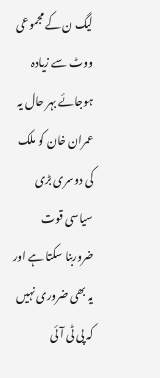لیگ ن کے مجموعی ووٹ سے زیادہ ہوجائے بہر حال یہ عمران خان کو ملک کی دوسری بڑی سیاسی قوت ضروربنا سکتا ہے اور یہ بھی ضروری نہیں کہ پی ٹی آئی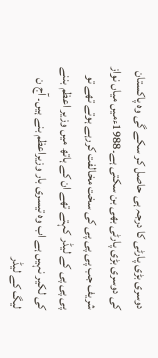دوسری بڑی پارٹی کا درجہ ہی حاصل کر سکے گی وہ پاکستان کی دوسری بڑی پارٹی بھی بن سکتی ہے۔1988ءمیں میاں نواز شریف جب پی پی پی کی سخت مخالفت کررہے ہوتے تھے تو پی پی پی کے لیڈر کہتے تھے ان کے ہاتھ میں وزیر اعظم بننے کی لکیر نہیں ہے اب وہ تیسری بار وزیراعظم بنے ہیں۔ آج ن لیگ کے لیڈر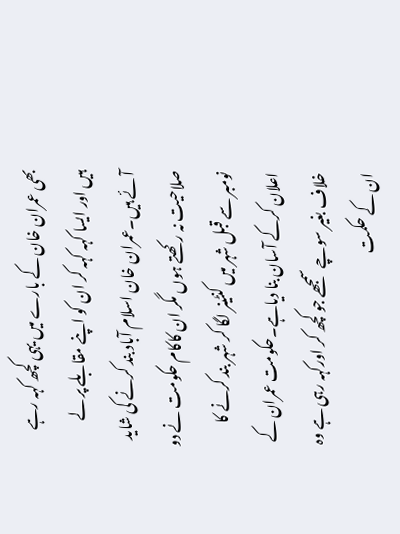بھی عمران خان کے بارے میں یہی کچھ کہہ رہے ہیں اور ایسا کہہ کہہ کر ان کو اپنے مقابلے پر لے آئے ہیں۔عمران خان اسلام آباد بند کرنے کی شاید صلاحیت نہ رکھتے ہوں مگر ان کاکام حکومت نے دو نومبر سے قبل شہر میں کنٹینر لگا کر شہر بند کرنے کا اعلان کرکے آسان بنا دیاہے۔حکومت عمران کے خلاف بغیر سوچے سمجھے جو کچھ کر اورکہہ رہی ہے وہ ان کے حکمت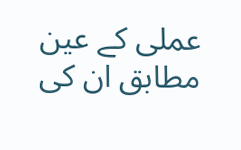عملی کے عین مطابق ان کی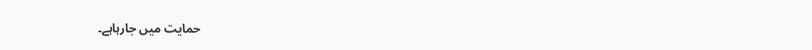حمایت میں جارہاہے۔